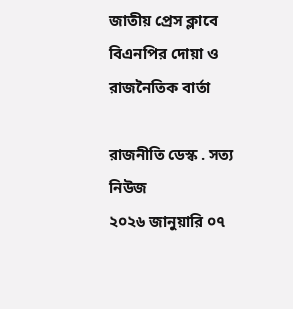জাতীয় প্রেস ক্লাবে বিএনপির দোয়া ও রাজনৈতিক বার্তা

রাজনীতি ডেস্ক . সত্য নিউজ
২০২৬ জানুয়ারি ০৭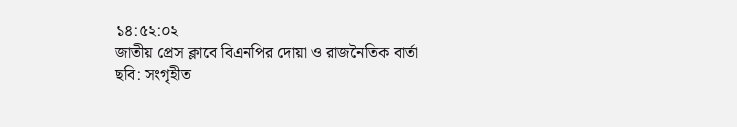১৪:৫২:০২
জাতীয় প্রেস ক্লাবে বিএনপির দোয়া ও রাজনৈতিক বার্তা
ছবি: সংগৃহীত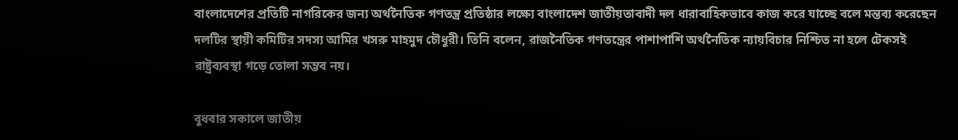বাংলাদেশের প্রতিটি নাগরিকের জন্য অর্থনৈতিক গণতন্ত্র প্রতিষ্ঠার লক্ষ্যে বাংলাদেশ জাতীয়তাবাদী দল ধারাবাহিকভাবে কাজ করে যাচ্ছে বলে মন্তব্য করেছেন দলটির স্থায়ী কমিটির সদস্য আমির খসরু মাহমুদ চৌধুরী। তিনি বলেন, রাজনৈতিক গণতন্ত্রের পাশাপাশি অর্থনৈতিক ন্যায়বিচার নিশ্চিত না হলে টেকসই রাষ্ট্রব্যবস্থা গড়ে তোলা সম্ভব নয়।

বুধবার সকালে জাতীয়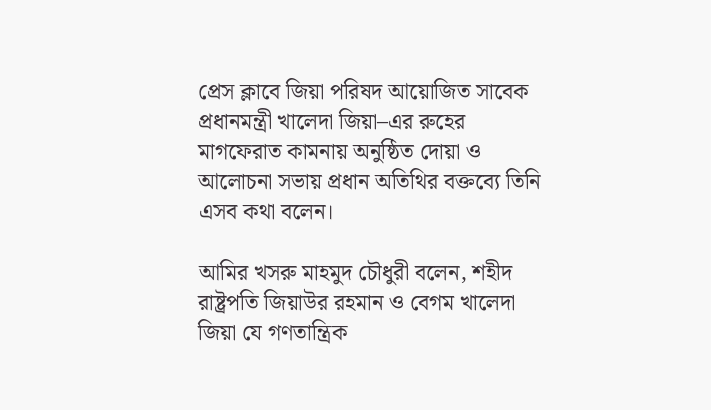প্রেস ক্লাবে জিয়া পরিষদ আয়োজিত সাবেক প্রধানমন্ত্রী খালেদা জিয়া–এর রুহের মাগফেরাত কামনায় অনুষ্ঠিত দোয়া ও আলোচনা সভায় প্রধান অতিথির বক্তব্যে তিনি এসব কথা বলেন।

আমির খসরু মাহমুদ চৌধুরী বলেন, শহীদ রাষ্ট্রপতি জিয়াউর রহমান ও বেগম খালেদা জিয়া যে গণতান্ত্রিক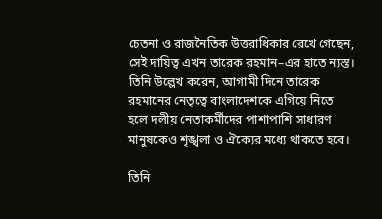চেতনা ও রাজনৈতিক উত্তরাধিকার রেখে গেছেন, সেই দায়িত্ব এখন তারেক রহমান–এর হাতে ন্যস্ত। তিনি উল্লেখ করেন, আগামী দিনে তারেক রহমানের নেতৃত্বে বাংলাদেশকে এগিয়ে নিতে হলে দলীয় নেতাকর্মীদের পাশাপাশি সাধারণ মানুষকেও শৃঙ্খলা ও ঐক্যের মধ্যে থাকতে হবে।

তিনি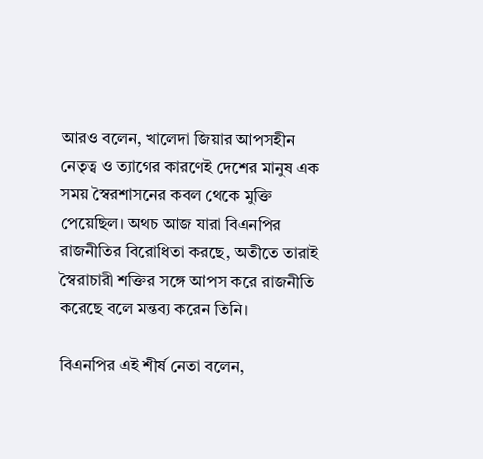আরও বলেন, খালেদা জিয়ার আপসহীন নেতৃত্ব ও ত্যাগের কারণেই দেশের মানুষ এক সময় স্বৈরশাসনের কবল থেকে মুক্তি পেয়েছিল। অথচ আজ যারা বিএনপির রাজনীতির বিরোধিতা করছে, অতীতে তারাই স্বৈরাচারী শক্তির সঙ্গে আপস করে রাজনীতি করেছে বলে মন্তব্য করেন তিনি।

বিএনপির এই শীর্ষ নেতা বলেন,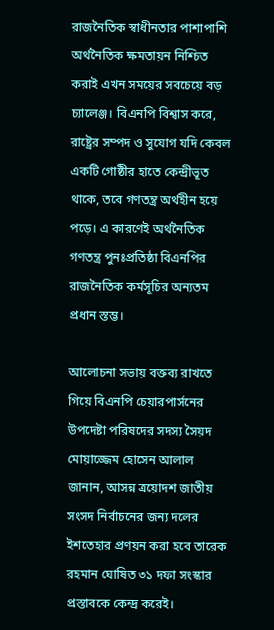রাজনৈতিক স্বাধীনতার পাশাপাশি অর্থনৈতিক ক্ষমতায়ন নিশ্চিত করাই এখন সময়ের সবচেয়ে বড় চ্যালেঞ্জ। বিএনপি বিশ্বাস করে, রাষ্ট্রের সম্পদ ও সুযোগ যদি কেবল একটি গোষ্ঠীর হাতে কেন্দ্রীভূত থাকে, তবে গণতন্ত্র অর্থহীন হয়ে পড়ে। এ কারণেই অর্থনৈতিক গণতন্ত্র পুনঃপ্রতিষ্ঠা বিএনপির রাজনৈতিক কর্মসূচির অন্যতম প্রধান স্তম্ভ।

আলোচনা সভায় বক্তব্য রাখতে গিয়ে বিএনপি চেয়ারপার্সনের উপদেষ্টা পরিষদের সদস্য সৈয়দ মোয়াজ্জেম হোসেন আলাল জানান, আসন্ন ত্রয়োদশ জাতীয় সংসদ নির্বাচনের জন্য দলের ইশতেহার প্রণয়ন করা হবে তারেক রহমান ঘোষিত ৩১ দফা সংস্কার প্রস্তাবকে কেন্দ্র করেই।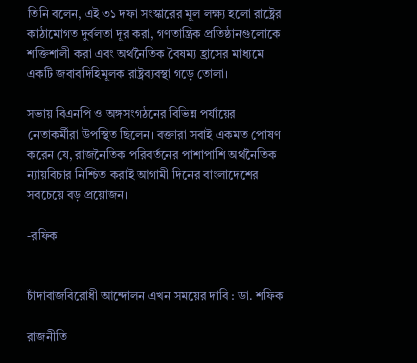তিনি বলেন, এই ৩১ দফা সংস্কারের মূল লক্ষ্য হলো রাষ্ট্রের কাঠামোগত দুর্বলতা দূর করা, গণতান্ত্রিক প্রতিষ্ঠানগুলোকে শক্তিশালী করা এবং অর্থনৈতিক বৈষম্য হ্রাসের মাধ্যমে একটি জবাবদিহিমূলক রাষ্ট্রব্যবস্থা গড়ে তোলা।

সভায় বিএনপি ও অঙ্গসংগঠনের বিভিন্ন পর্যায়ের নেতাকর্মীরা উপস্থিত ছিলেন। বক্তারা সবাই একমত পোষণ করেন যে, রাজনৈতিক পরিবর্তনের পাশাপাশি অর্থনৈতিক ন্যায়বিচার নিশ্চিত করাই আগামী দিনের বাংলাদেশের সবচেয়ে বড় প্রয়োজন।

-রফিক


চাঁদাবাজবিরোধী আন্দোলন এখন সময়ের দাবি : ডা. শফিক

রাজনীতি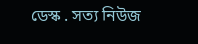ডেস্ক . সত্য নিউজ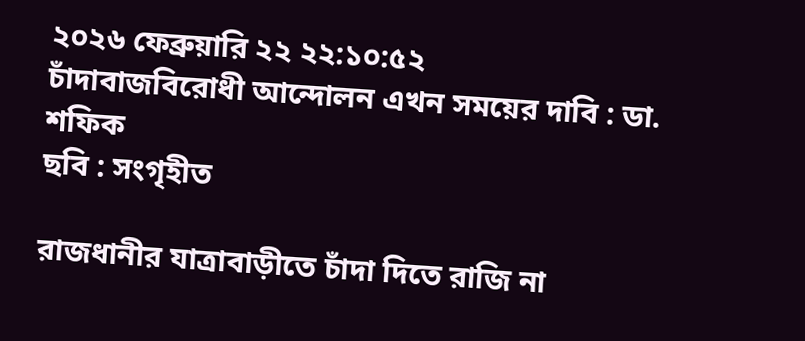২০২৬ ফেব্রুয়ারি ২২ ২২:১০:৫২
চাঁদাবাজবিরোধী আন্দোলন এখন সময়ের দাবি : ডা. শফিক
ছবি : সংগৃহীত

রাজধানীর যাত্রাবাড়ীতে চাঁদা দিতে রাজি না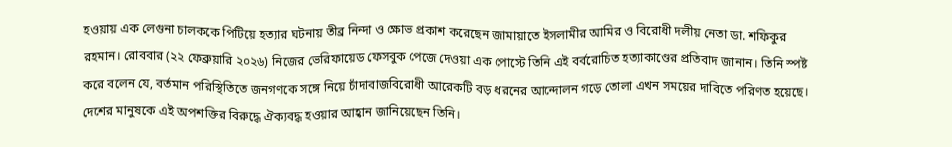হওয়ায় এক লেগুনা চালককে পিটিয়ে হত্যার ঘটনায় তীব্র নিন্দা ও ক্ষোভ প্রকাশ করেছেন জামায়াতে ইসলামীর আমির ও বিরোধী দলীয় নেতা ডা. শফিকুর রহমান। রোববার (২২ ফেব্রুয়ারি ২০২৬) নিজের ভেরিফায়েড ফেসবুক পেজে দেওয়া এক পোস্টে তিনি এই বর্বরোচিত হত্যাকাণ্ডের প্রতিবাদ জানান। তিনি স্পষ্ট করে বলেন যে, বর্তমান পরিস্থিতিতে জনগণকে সঙ্গে নিয়ে চাঁদাবাজবিরোধী আরেকটি বড় ধরনের আন্দোলন গড়ে তোলা এখন সময়ের দাবিতে পরিণত হয়েছে। দেশের মানুষকে এই অপশক্তির বিরুদ্ধে ঐক্যবদ্ধ হওয়ার আহ্বান জানিয়েছেন তিনি।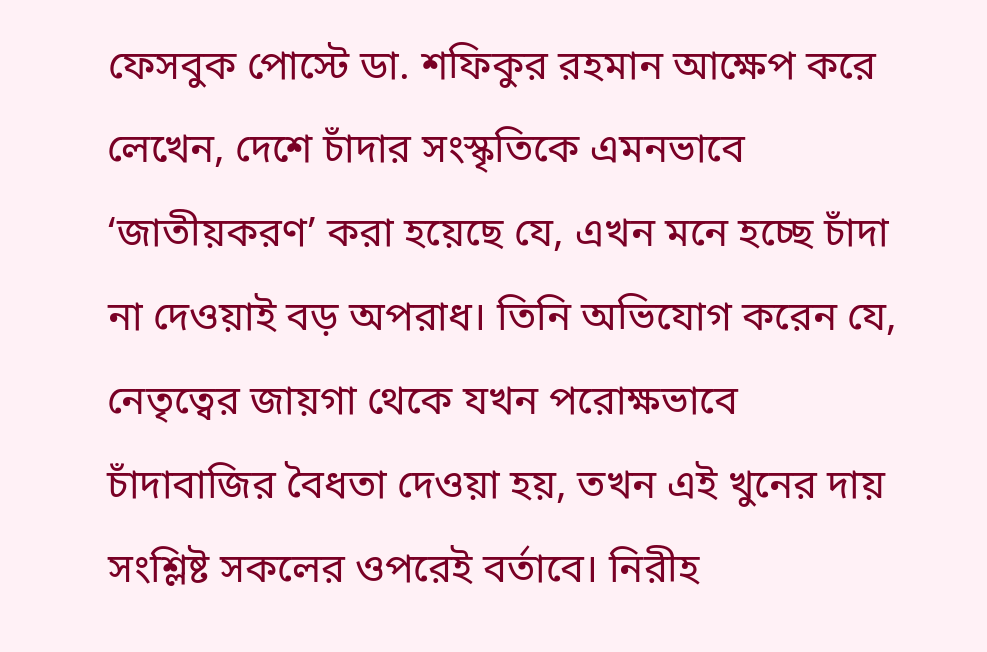ফেসবুক পোস্টে ডা. শফিকুর রহমান আক্ষেপ করে লেখেন, দেশে চাঁদার সংস্কৃতিকে এমনভাবে ‘জাতীয়করণ’ করা হয়েছে যে, এখন মনে হচ্ছে চাঁদা না দেওয়াই বড় অপরাধ। তিনি অভিযোগ করেন যে, নেতৃত্বের জায়গা থেকে যখন পরোক্ষভাবে চাঁদাবাজির বৈধতা দেওয়া হয়, তখন এই খুনের দায় সংশ্লিষ্ট সকলের ওপরেই বর্তাবে। নিরীহ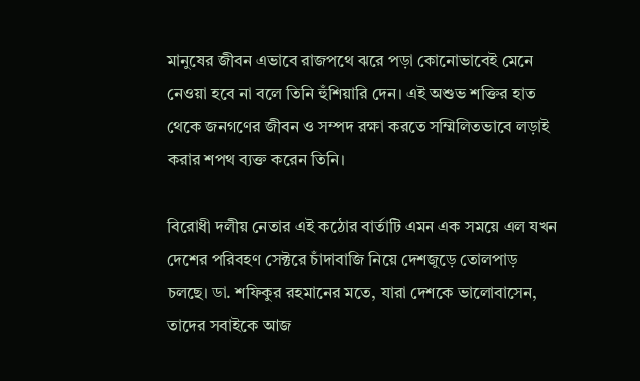মানুষের জীবন এভাবে রাজপথে ঝরে পড়া কোনোভাবেই মেনে নেওয়া হবে না বলে তিনি হুঁশিয়ারি দেন। এই অশুভ শক্তির হাত থেকে জনগণের জীবন ও সম্পদ রক্ষা করতে সম্মিলিতভাবে লড়াই করার শপথ ব্যক্ত করেন তিনি।

বিরোধী দলীয় নেতার এই কঠোর বার্তাটি এমন এক সময়ে এল যখন দেশের পরিবহণ সেক্টরে চাঁদাবাজি নিয়ে দেশজুড়ে তোলপাড় চলছে। ডা. শফিকুর রহমানের মতে, যারা দেশকে ভালোবাসেন, তাদের সবাইকে আজ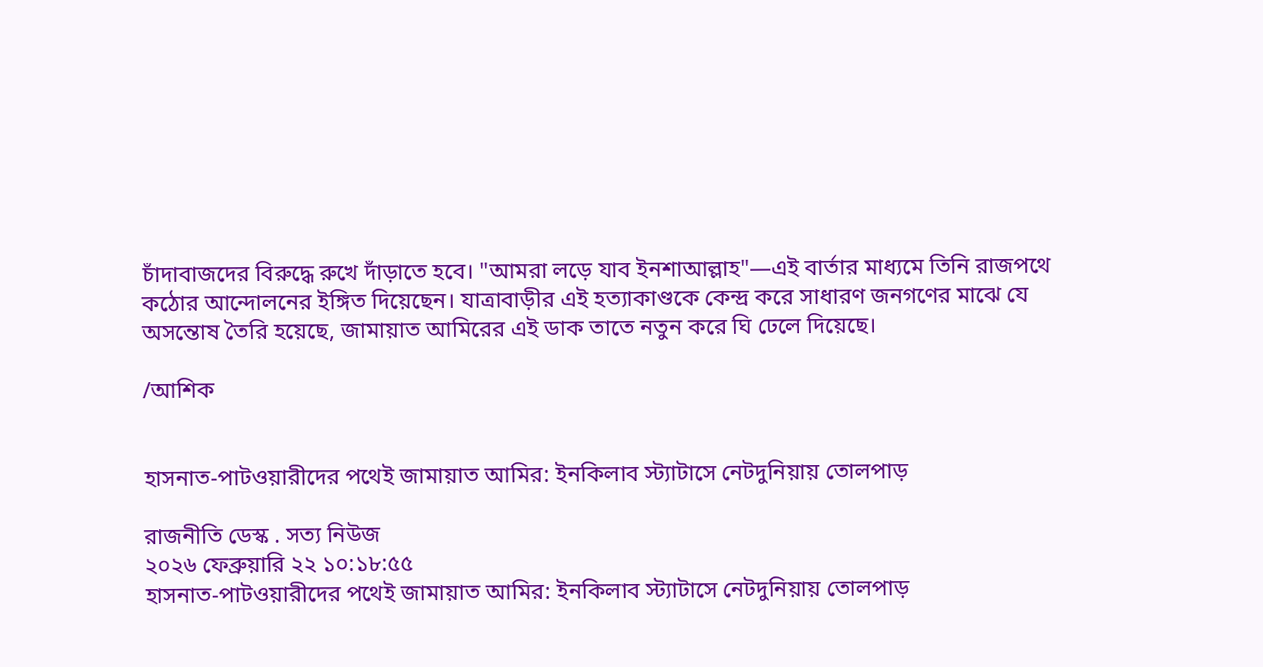চাঁদাবাজদের বিরুদ্ধে রুখে দাঁড়াতে হবে। "আমরা লড়ে যাব ইনশাআল্লাহ"—এই বার্তার মাধ্যমে তিনি রাজপথে কঠোর আন্দোলনের ইঙ্গিত দিয়েছেন। যাত্রাবাড়ীর এই হত্যাকাণ্ডকে কেন্দ্র করে সাধারণ জনগণের মাঝে যে অসন্তোষ তৈরি হয়েছে, জামায়াত আমিরের এই ডাক তাতে নতুন করে ঘি ঢেলে দিয়েছে।

/আশিক


হাসনাত-পাটওয়ারীদের পথেই জামায়াত আমির: ইনকিলাব স্ট্যাটাসে নেটদুনিয়ায় তোলপাড়

রাজনীতি ডেস্ক . সত্য নিউজ
২০২৬ ফেব্রুয়ারি ২২ ১০:১৮:৫৫
হাসনাত-পাটওয়ারীদের পথেই জামায়াত আমির: ইনকিলাব স্ট্যাটাসে নেটদুনিয়ায় তোলপাড়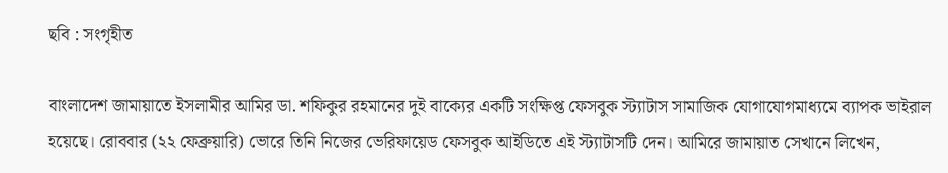ছবি : সংগৃহীত

বাংলাদেশ জামায়াতে ইসলামীর আমির ডা. শফিকুর রহমানের দুই বাক্যের একটি সংক্ষিপ্ত ফেসবুক স্ট্যাটাস সামাজিক যোগাযোগমাধ্যমে ব্যাপক ভাইরাল হয়েছে। রোববার (২২ ফেব্রুয়ারি) ভোরে তিনি নিজের ভেরিফায়েড ফেসবুক আইডিতে এই স্ট্যাটাসটি দেন। আমিরে জামায়াত সেখানে লিখেন,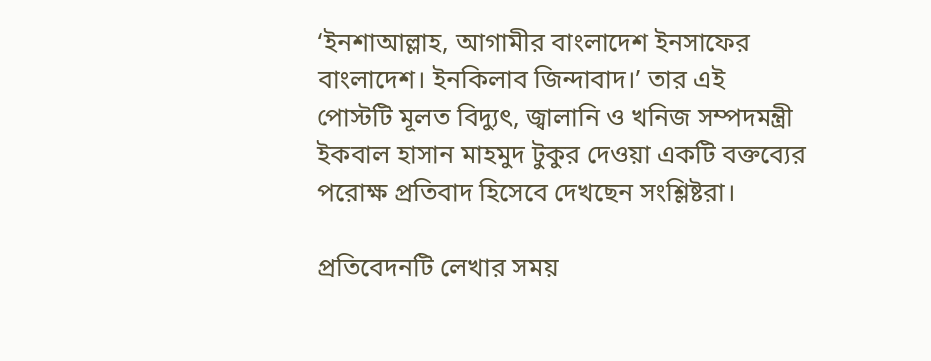‘ইনশাআল্লাহ, আগামীর বাংলাদেশ ইনসাফের বাংলাদেশ। ইনকিলাব জিন্দাবাদ।’ তার এই পোস্টটি মূলত বিদ্যুৎ, জ্বালানি ও খনিজ সম্পদমন্ত্রী ইকবাল হাসান মাহমুদ টুকুর দেওয়া একটি বক্তব্যের পরোক্ষ প্রতিবাদ হিসেবে দেখছেন সংশ্লিষ্টরা।

প্রতিবেদনটি লেখার সময়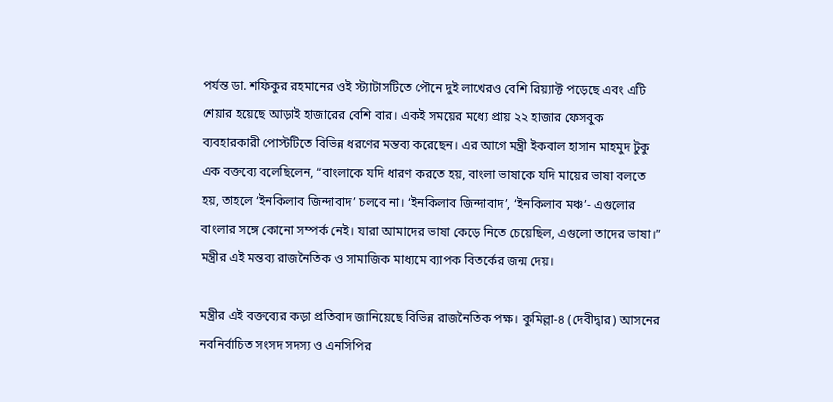পর্যন্ত ডা. শফিকুর রহমানের ওই স্ট্যাটাসটিতে পৌনে দুই লাখেরও বেশি রিয়্যাক্ট পড়েছে এবং এটি শেয়ার হয়েছে আড়াই হাজারের বেশি বার। একই সময়ের মধ্যে প্রায় ২২ হাজার ফেসবুক ব্যবহারকারী পোস্টটিতে বিভিন্ন ধরণের মন্তব্য করেছেন। এর আগে মন্ত্রী ইকবাল হাসান মাহমুদ টুকু এক বক্তব্যে বলেছিলেন, “বাংলাকে যদি ধারণ করতে হয়, বাংলা ভাষাকে যদি মায়ের ভাষা বলতে হয়, তাহলে ‘ইনকিলাব জিন্দাবাদ’ চলবে না। ‘ইনকিলাব জিন্দাবাদ’, ‘ইনকিলাব মঞ্চ’- এগুলোর বাংলার সঙ্গে কোনো সম্পর্ক নেই। যারা আমাদের ভাষা কেড়ে নিতে চেয়েছিল, এগুলো তাদের ভাষা।” মন্ত্রীর এই মন্তব্য রাজনৈতিক ও সামাজিক মাধ্যমে ব্যাপক বিতর্কের জন্ম দেয়।

মন্ত্রীর এই বক্তব্যের কড়া প্রতিবাদ জানিয়েছে বিভিন্ন রাজনৈতিক পক্ষ। কুমিল্লা-৪ (দেবীদ্বার) আসনের নবনির্বাচিত সংসদ সদস্য ও এনসিপির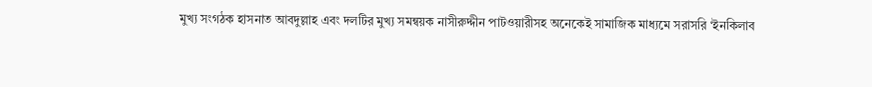মুখ্য সংগঠক হাসনাত আবদুল্লাহ এবং দলটির মুখ্য সমন্বয়ক নাসীরুদ্দীন পাটওয়ারীসহ অনেকেই সামাজিক মাধ্যমে সরাসরি ‘ইনকিলাব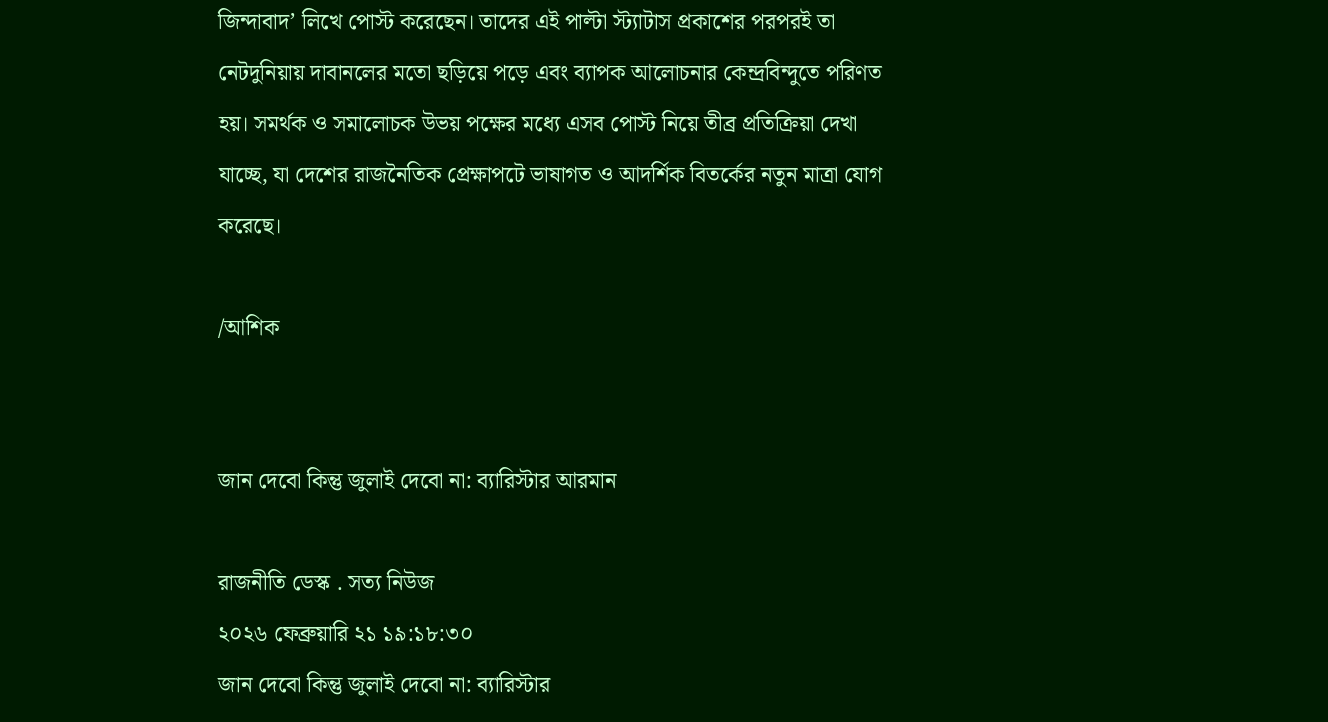জিন্দাবাদ’ লিখে পোস্ট করেছেন। তাদের এই পাল্টা স্ট্যাটাস প্রকাশের পরপরই তা নেটদুনিয়ায় দাবানলের মতো ছড়িয়ে পড়ে এবং ব্যাপক আলোচনার কেন্দ্রবিন্দুতে পরিণত হয়। সমর্থক ও সমালোচক উভয় পক্ষের মধ্যে এসব পোস্ট নিয়ে তীব্র প্রতিক্রিয়া দেখা যাচ্ছে, যা দেশের রাজনৈতিক প্রেক্ষাপটে ভাষাগত ও আদর্শিক বিতর্কের নতুন মাত্রা যোগ করেছে।

/আশিক


জান দেবো কিন্তু জুলাই দেবো না: ব্যারিস্টার আরমান

রাজনীতি ডেস্ক . সত্য নিউজ
২০২৬ ফেব্রুয়ারি ২১ ১৯:১৮:৩০
জান দেবো কিন্তু জুলাই দেবো না: ব্যারিস্টার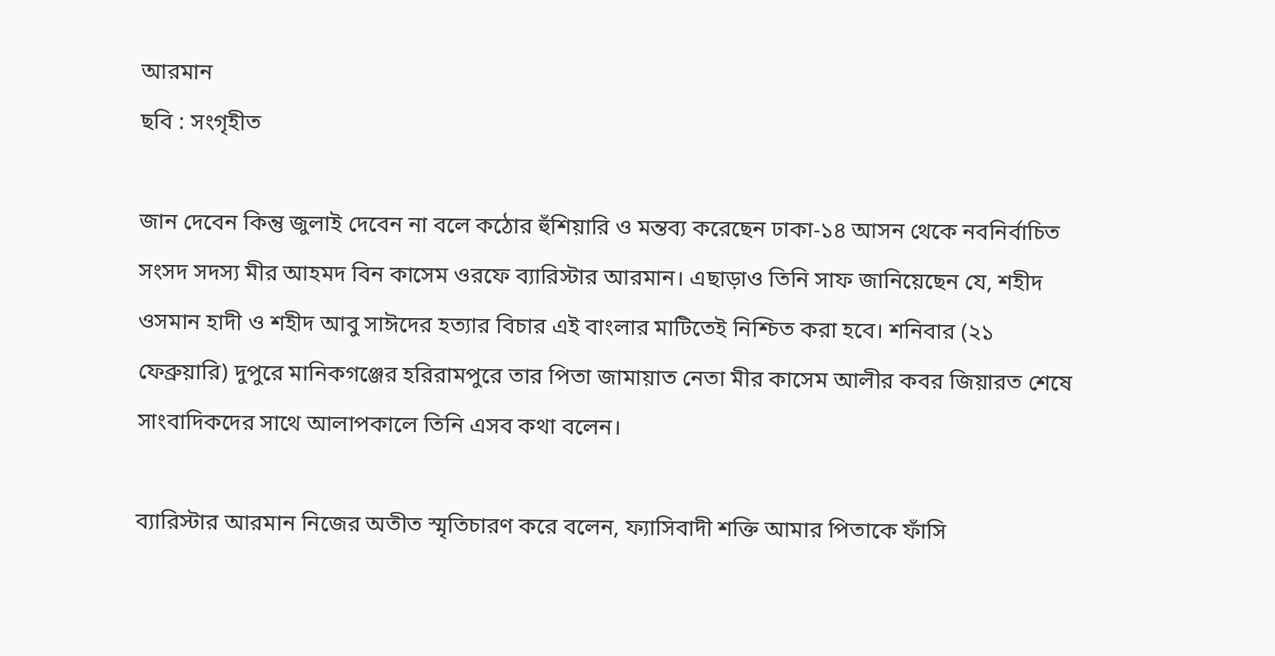আরমান
ছবি : সংগৃহীত

জান দেবেন কিন্তু জুলাই দেবেন না বলে কঠোর হুঁশিয়ারি ও মন্তব্য করেছেন ঢাকা-১৪ আসন থেকে নবনির্বাচিত সংসদ সদস্য মীর আহমদ বিন কাসেম ওরফে ব্যারিস্টার আরমান। এছাড়াও তিনি সাফ জানিয়েছেন যে, শহীদ ওসমান হাদী ও শহীদ আবু সাঈদের হত্যার বিচার এই বাংলার মাটিতেই নিশ্চিত করা হবে। শনিবার (২১ ফেব্রুয়ারি) দুপুরে মানিকগঞ্জের হরিরামপুরে তার পিতা জামায়াত নেতা মীর কাসেম আলীর কবর জিয়ারত শেষে সাংবাদিকদের সাথে আলাপকালে তিনি এসব কথা বলেন।

ব্যারিস্টার আরমান নিজের অতীত স্মৃতিচারণ করে বলেন, ফ্যাসিবাদী শক্তি আমার পিতাকে ফাঁসি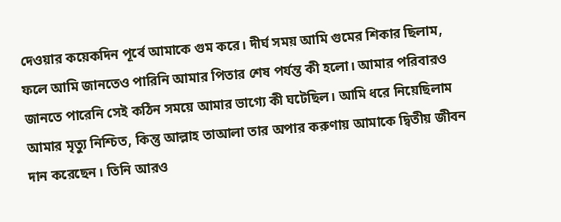দেওয়ার কয়েকদিন পূর্বে আমাকে গুম করে। দীর্ঘ সময় আমি গুমের শিকার ছিলাম, ফলে আমি জানতেও পারিনি আমার পিতার শেষ পর্যন্ত কী হলো। আমার পরিবারও জানতে পারেনি সেই কঠিন সময়ে আমার ভাগ্যে কী ঘটেছিল। আমি ধরে নিয়েছিলাম আমার মৃত্যু নিশ্চিত, কিন্তু আল্লাহ তাআলা তার অপার করুণায় আমাকে দ্বিতীয় জীবন দান করেছেন। তিনি আরও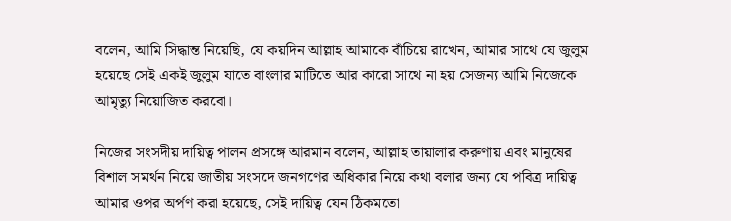বলেন, আমি সিদ্ধান্ত নিয়েছি, যে কয়দিন আল্লাহ আমাকে বাঁচিয়ে রাখেন, আমার সাথে যে জুলুম হয়েছে সেই একই জুলুম যাতে বাংলার মাটিতে আর কারো সাথে না হয় সেজন্য আমি নিজেকে আমৃত্যু নিয়োজিত করবো।

নিজের সংসদীয় দায়িত্ব পালন প্রসঙ্গে আরমান বলেন, আল্লাহ তায়ালার করুণায় এবং মানুষের বিশাল সমর্থন নিয়ে জাতীয় সংসদে জনগণের অধিকার নিয়ে কথা বলার জন্য যে পবিত্র দায়িত্ব আমার ওপর অর্পণ করা হয়েছে, সেই দায়িত্ব যেন ঠিকমতো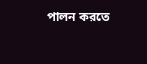পালন করতে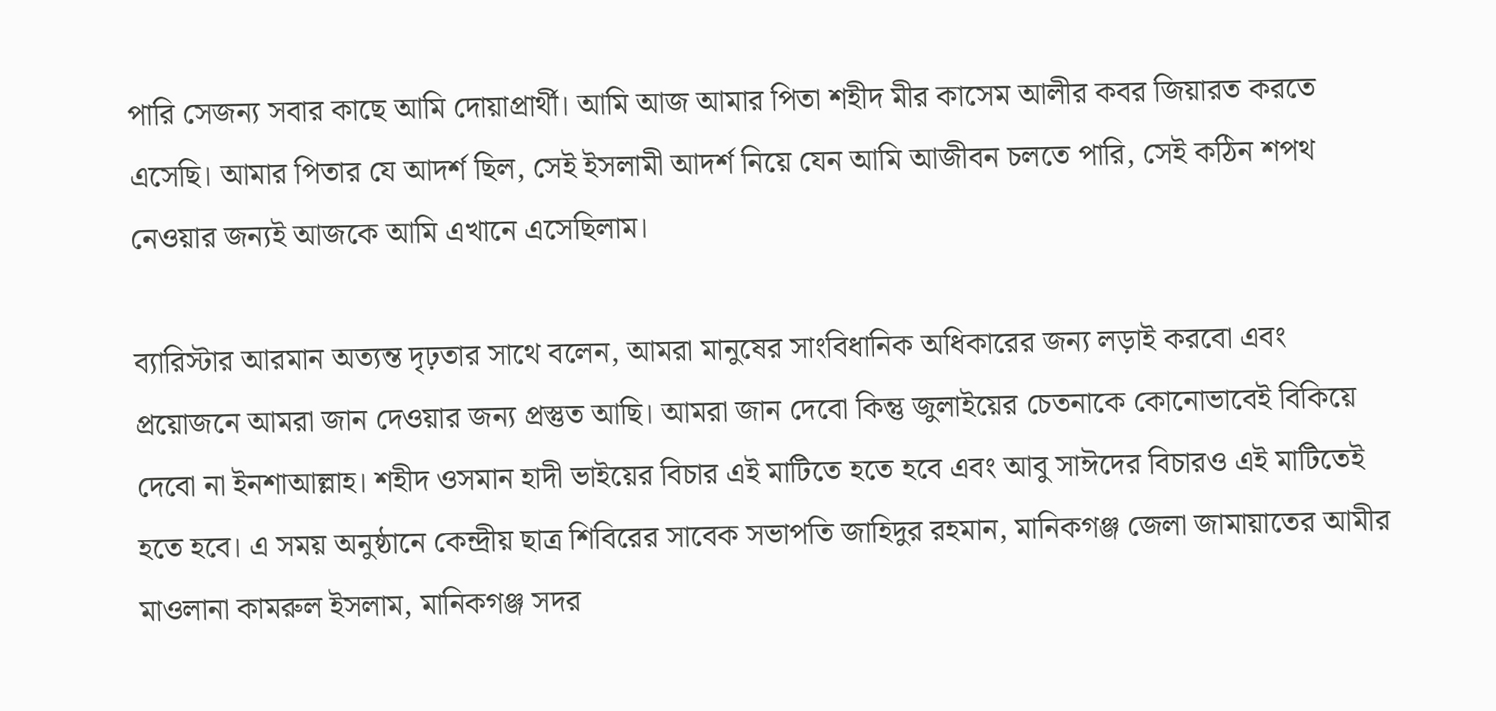পারি সেজন্য সবার কাছে আমি দোয়াপ্রার্থী। আমি আজ আমার পিতা শহীদ মীর কাসেম আলীর কবর জিয়ারত করতে এসেছি। আমার পিতার যে আদর্শ ছিল, সেই ইসলামী আদর্শ নিয়ে যেন আমি আজীবন চলতে পারি, সেই কঠিন শপথ নেওয়ার জন্যই আজকে আমি এখানে এসেছিলাম।

ব্যারিস্টার আরমান অত্যন্ত দৃঢ়তার সাথে বলেন, আমরা মানুষের সাংবিধানিক অধিকারের জন্য লড়াই করবো এবং প্রয়োজনে আমরা জান দেওয়ার জন্য প্রস্তুত আছি। আমরা জান দেবো কিন্তু জুলাইয়ের চেতনাকে কোনোভাবেই বিকিয়ে দেবো না ইনশাআল্লাহ। শহীদ ওসমান হাদী ভাইয়ের বিচার এই মাটিতে হতে হবে এবং আবু সাঈদের বিচারও এই মাটিতেই হতে হবে। এ সময় অনুষ্ঠানে কেন্দ্রীয় ছাত্র শিবিরের সাবেক সভাপতি জাহিদুর রহমান, মানিকগঞ্জ জেলা জামায়াতের আমীর মাওলানা কামরুল ইসলাম, মানিকগঞ্জ সদর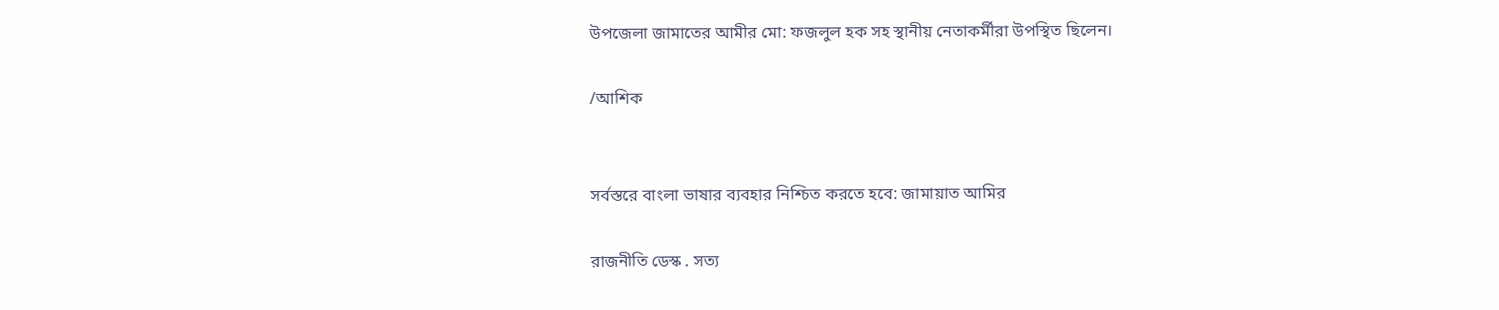উপজেলা জামাতের আমীর মো: ফজলুল হক সহ স্থানীয় নেতাকর্মীরা উপস্থিত ছিলেন।

/আশিক


সর্বস্তরে বাংলা ভাষার ব্যবহার নিশ্চিত করতে হবে: জামায়াত আমির

রাজনীতি ডেস্ক . সত্য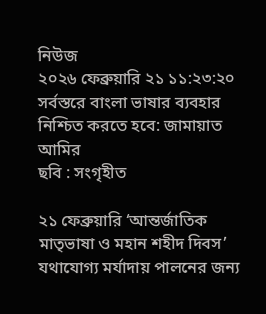নিউজ
২০২৬ ফেব্রুয়ারি ২১ ১১:২৩:২০
সর্বস্তরে বাংলা ভাষার ব্যবহার নিশ্চিত করতে হবে: জামায়াত আমির
ছবি : সংগৃহীত

২১ ফেব্রুয়ারি ‘আন্তর্জাতিক মাতৃভাষা ও মহান শহীদ দিবস’ যথাযোগ্য মর্যাদায় পালনের জন্য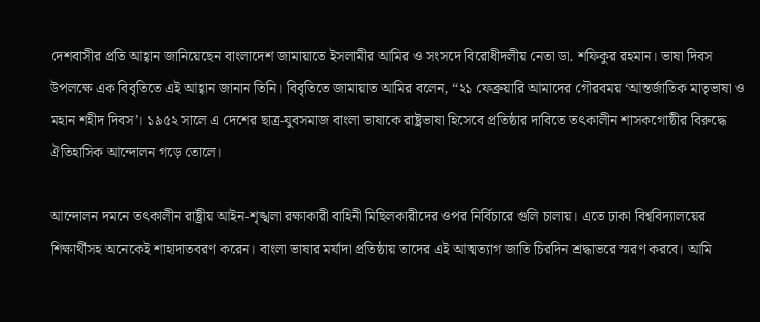দেশবাসীর প্রতি আহ্বান জানিয়েছেন বাংলাদেশ জামায়াতে ইসলামীর আমির ও সংসদে বিরোধীদলীয় নেতা ডা. শফিকুর রহমান। ভাষা দিবস উপলক্ষে এক বিবৃতিতে এই আহ্বান জানান তিনি। বিবৃতিতে জামায়াত আমির বলেন, “২১ ফেব্রুয়ারি আমাদের গৌরবময় ‘আন্তর্জাতিক মাতৃভাষা ও মহান শহীদ দিবস’। ১৯৫২ সালে এ দেশের ছাত্র-যুবসমাজ বাংলা ভাষাকে রাষ্ট্রভাষা হিসেবে প্রতিষ্ঠার দাবিতে তৎকালীন শাসকগোষ্ঠীর বিরুদ্ধে ঐতিহাসিক আন্দোলন গড়ে তোলে।

আন্দোলন দমনে তৎকালীন রাষ্ট্রীয় আইন-শৃঙ্খলা রক্ষাকারী বাহিনী মিছিলকারীদের ওপর নির্বিচারে গুলি চালায়। এতে ঢাকা বিশ্ববিদ্যালয়ের শিক্ষার্থীসহ অনেকেই শাহাদাতবরণ করেন। বাংলা ভাষার মর্যাদা প্রতিষ্ঠায় তাদের এই আত্মত্যাগ জাতি চিরদিন শ্রদ্ধাভরে স্মরণ করবে। আমি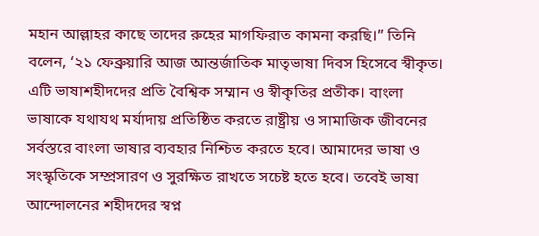মহান আল্লাহর কাছে তাদের রুহের মাগফিরাত কামনা করছি।” তিনি বলেন, ‘২১ ফেব্রুয়ারি আজ আন্তর্জাতিক মাতৃভাষা দিবস হিসেবে স্বীকৃত। এটি ভাষাশহীদদের প্রতি বৈশ্বিক সম্মান ও স্বীকৃতির প্রতীক। বাংলা ভাষাকে যথাযথ মর্যাদায় প্রতিষ্ঠিত করতে রাষ্ট্রীয় ও সামাজিক জীবনের সর্বস্তরে বাংলা ভাষার ব্যবহার নিশ্চিত করতে হবে। আমাদের ভাষা ও সংস্কৃতিকে সম্প্রসারণ ও সুরক্ষিত রাখতে সচেষ্ট হতে হবে। তবেই ভাষা আন্দোলনের শহীদদের স্বপ্ন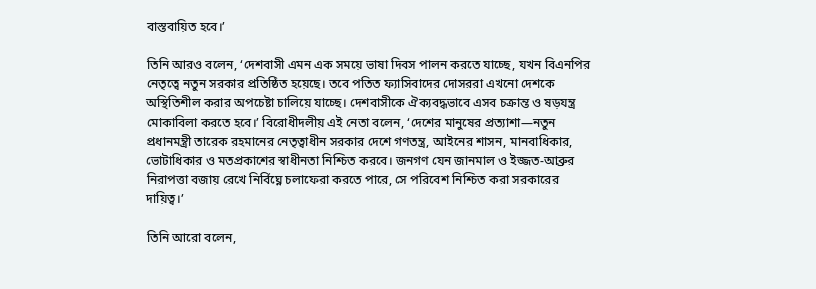বাস্তবায়িত হবে।’

তিনি আরও বলেন, ‘দেশবাসী এমন এক সময়ে ভাষা দিবস পালন করতে যাচ্ছে, যখন বিএনপির নেতৃত্বে নতুন সরকার প্রতিষ্ঠিত হয়েছে। তবে পতিত ফ্যাসিবাদের দোসররা এখনো দেশকে অস্থিতিশীল করার অপচেষ্টা চালিয়ে যাচ্ছে। দেশবাসীকে ঐক্যবদ্ধভাবে এসব চক্রান্ত ও ষড়যন্ত্র মোকাবিলা করতে হবে।’ বিরোধীদলীয় এই নেতা বলেন, ‘দেশের মানুষের প্রত্যাশা—নতুন প্রধানমন্ত্রী তারেক রহমানের নেতৃত্বাধীন সরকার দেশে গণতন্ত্র, আইনের শাসন, মানবাধিকার, ভোটাধিকার ও মতপ্রকাশের স্বাধীনতা নিশ্চিত করবে। জনগণ যেন জানমাল ও ইজ্জত-আব্রুর নিরাপত্তা বজায় রেখে নির্বিঘ্নে চলাফেরা করতে পারে, সে পরিবেশ নিশ্চিত করা সরকারের দায়িত্ব।’

তিনি আরো বলেন,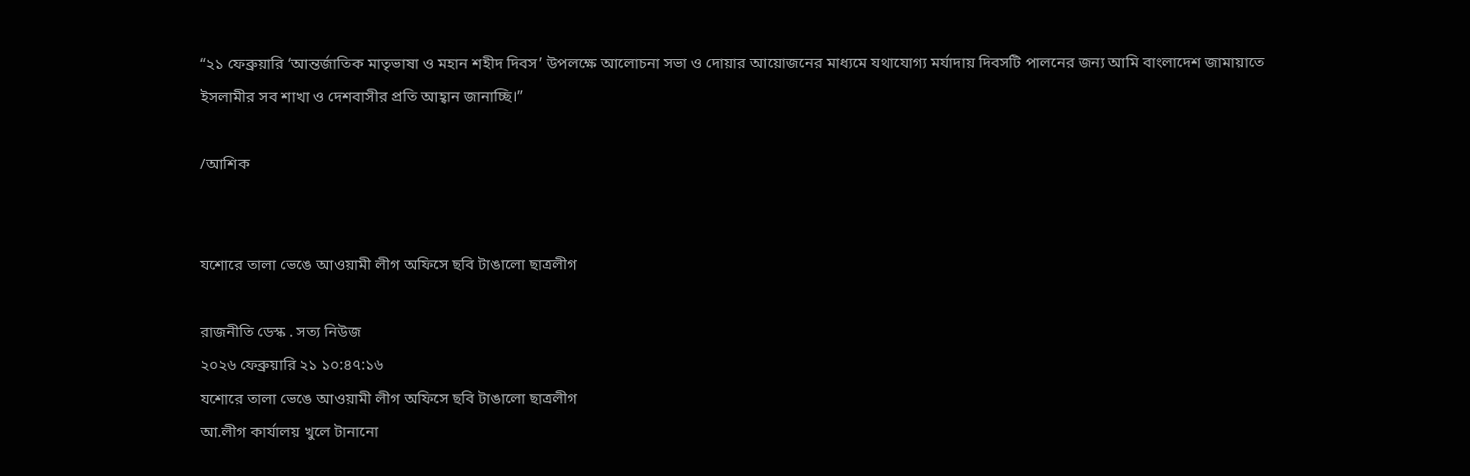“২১ ফেব্রুয়ারি ‘আন্তর্জাতিক মাতৃভাষা ও মহান শহীদ দিবস’ উপলক্ষে আলোচনা সভা ও দোয়ার আয়োজনের মাধ্যমে যথাযোগ্য মর্যাদায় দিবসটি পালনের জন্য আমি বাংলাদেশ জামায়াতে ইসলামীর সব শাখা ও দেশবাসীর প্রতি আহ্বান জানাচ্ছি।”

/আশিক


যশোরে তালা ভেঙে আওয়ামী লীগ অফিসে ছবি টাঙালো ছাত্রলীগ

রাজনীতি ডেস্ক . সত্য নিউজ
২০২৬ ফেব্রুয়ারি ২১ ১০:৪৭:১৬
যশোরে তালা ভেঙে আওয়ামী লীগ অফিসে ছবি টাঙালো ছাত্রলীগ
আ.লীগ কার্যালয় খুলে টানানো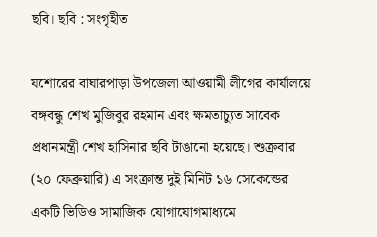ছবি। ছবি : সংগৃহীত

যশোরের বাঘারপাড়া উপজেলা আওয়ামী লীগের কার্যালয়ে বঙ্গবন্ধু শেখ মুজিবুর রহমান এবং ক্ষমতাচ্যুত সাবেক প্রধানমন্ত্রী শেখ হাসিনার ছবি টাঙানো হয়েছে। শুক্রবার (২০ ফেব্রুয়ারি) এ সংক্রান্ত দুই মিনিট ১৬ সেকেন্ডের একটি ভিডিও সামাজিক যোগাযোগমাধ্যমে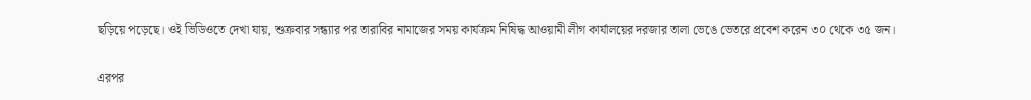ছড়িয়ে পড়েছে। ওই ভিডিওতে দেখা যায়, শুক্রবার সন্ধ্যার পর তারাবির নামাজের সময় কার্যক্রম নিষিদ্ধ আওয়ামী লীগ কার্যালয়ের দরজার তালা ভেঙে ভেতরে প্রবেশ করেন ৩০ থেকে ৩৫ জন।

এরপর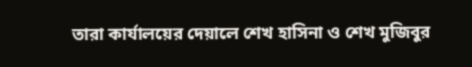তারা কার্যালয়ের দেয়ালে শেখ হাসিনা ও শেখ মুজিবুর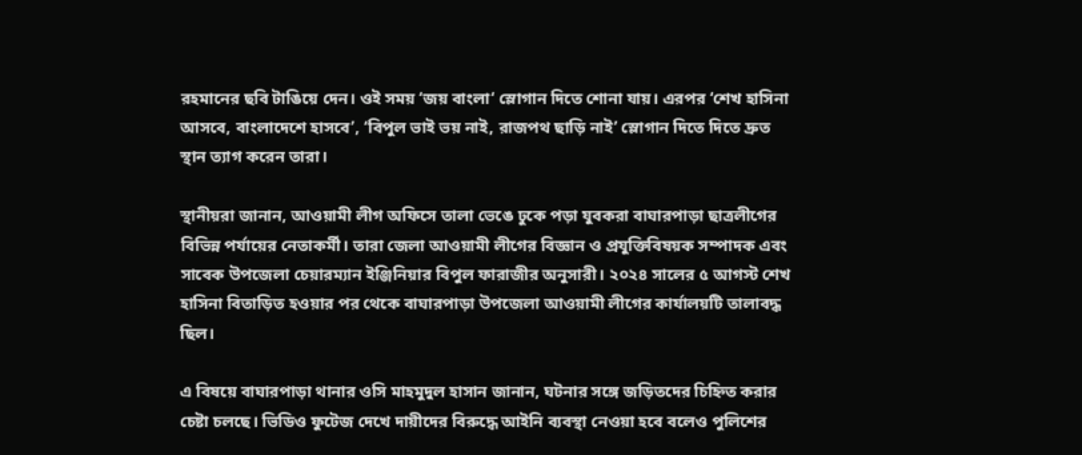রহমানের ছবি টাঙিয়ে দেন। ওই সময় ‘জয় বাংলা‘ স্লোগান দিতে শোনা যায়। এরপর ‘শেখ হাসিনা আসবে, বাংলাদেশে হাসবে’, ‘বিপুল ভাই ভয় নাই, রাজপথ ছাড়ি নাই’ স্লোগান দিতে দিতে দ্রুত স্থান ত্যাগ করেন তারা।

স্থানীয়রা জানান, আওয়ামী লীগ অফিসে তালা ভেঙে ঢুকে পড়া যুবকরা বাঘারপাড়া ছাত্রলীগের বিভিন্ন পর্যায়ের নেতাকর্মী। তারা জেলা আওয়ামী লীগের বিজ্ঞান ও প্রযুক্তিবিষয়ক সম্পাদক এবং সাবেক উপজেলা চেয়ারম্যান ইঞ্জিনিয়ার বিপুল ফারাজীর অনুসারী। ২০২৪ সালের ৫ আগস্ট শেখ হাসিনা বিতাড়িত হওয়ার পর থেকে বাঘারপাড়া উপজেলা আওয়ামী লীগের কার্যালয়টি তালাবদ্ধ ছিল।

এ বিষয়ে বাঘারপাড়া থানার ওসি মাহমুদুল হাসান জানান, ঘটনার সঙ্গে জড়িতদের চিহ্নিত করার চেষ্টা চলছে। ভিডিও ফুটেজ দেখে দায়ীদের বিরুদ্ধে আইনি ব্যবস্থা নেওয়া হবে বলেও পুলিশের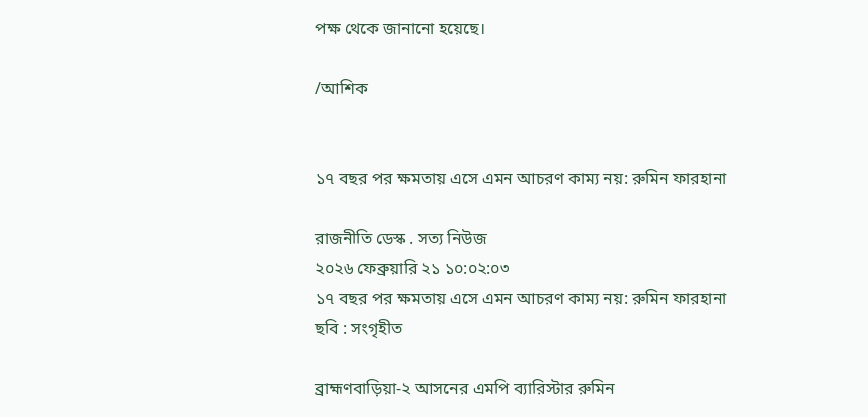পক্ষ থেকে জানানো হয়েছে।

/আশিক


১৭ বছর পর ক্ষমতায় এসে এমন আচরণ কাম্য নয়: রুমিন ফারহানা

রাজনীতি ডেস্ক . সত্য নিউজ
২০২৬ ফেব্রুয়ারি ২১ ১০:০২:০৩
১৭ বছর পর ক্ষমতায় এসে এমন আচরণ কাম্য নয়: রুমিন ফারহানা
ছবি : সংগৃহীত

ব্রাহ্মণবাড়িয়া-২ আসনের এমপি ব্যারিস্টার রুমিন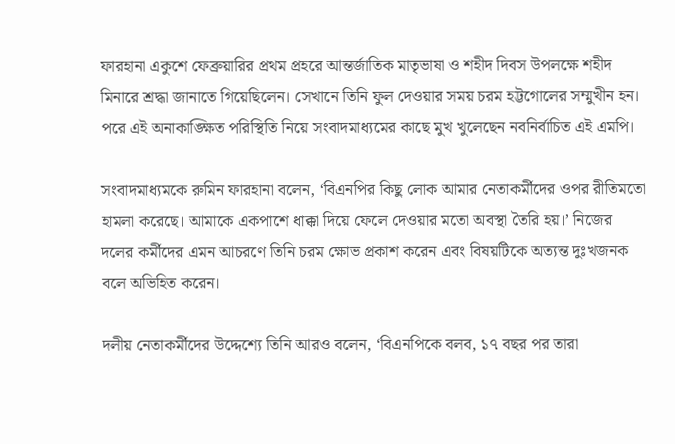ফারহানা একুশে ফেব্রুয়ারির প্রথম প্রহরে আন্তর্জাতিক মাতৃভাষা ও শহীদ দিবস উপলক্ষে শহীদ মিনারে শ্রদ্ধা জানাতে গিয়েছিলেন। সেখানে তিনি ফুল দেওয়ার সময় চরম হট্টগোলের সম্মুখীন হন। পরে এই অনাকাঙ্ক্ষিত পরিস্থিতি নিয়ে সংবাদমাধ্যমের কাছে মুখ খুলেছেন নবনির্বাচিত এই এমপি।

সংবাদমাধ্যমকে রুমিন ফারহানা বলেন, ‘বিএনপির কিছু লোক আমার নেতাকর্মীদের ওপর রীতিমতো হামলা করেছে। আমাকে একপাশে ধাক্কা দিয়ে ফেলে দেওয়ার মতো অবস্থা তৈরি হয়।’ নিজের দলের কর্মীদের এমন আচরণে তিনি চরম ক্ষোভ প্রকাশ করেন এবং বিষয়টিকে অত্যন্ত দুঃখজনক বলে অভিহিত করেন।

দলীয় নেতাকর্মীদের উদ্দেশ্যে তিনি আরও বলেন, ‘বিএনপিকে বলব, ১৭ বছর পর তারা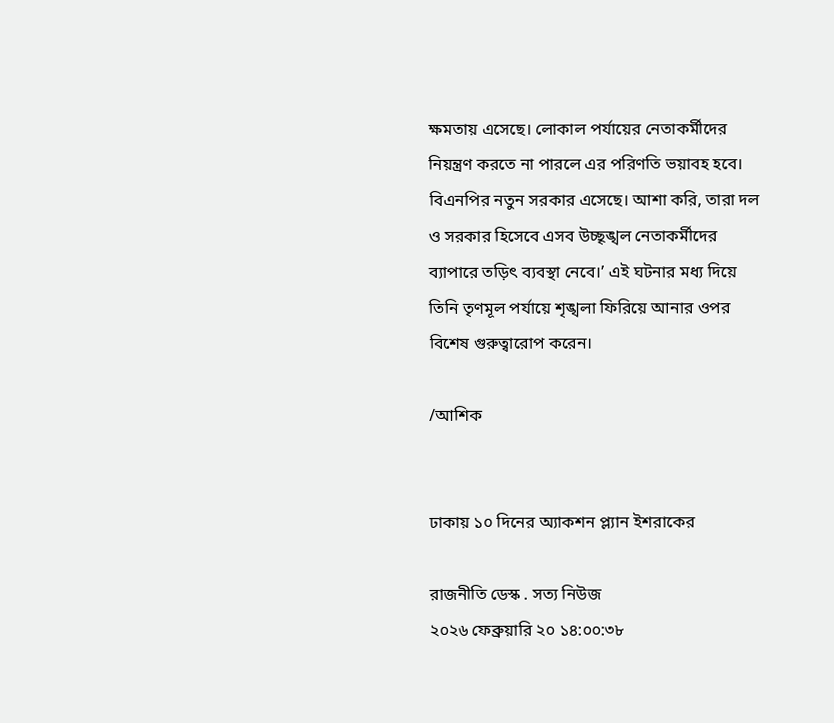ক্ষমতায় এসেছে। লোকাল পর্যায়ের নেতাকর্মীদের নিয়ন্ত্রণ করতে না পারলে এর পরিণতি ভয়াবহ হবে। বিএনপির নতুন সরকার এসেছে। আশা করি, তারা দল ও সরকার হিসেবে এসব উচ্ছৃঙ্খল নেতাকর্মীদের ব্যাপারে তড়িৎ ব্যবস্থা নেবে।’ এই ঘটনার মধ্য দিয়ে তিনি তৃণমূল পর্যায়ে শৃঙ্খলা ফিরিয়ে আনার ওপর বিশেষ গুরুত্বারোপ করেন।

/আশিক


ঢাকায় ১০ দিনের অ্যাকশন প্ল্যান ইশরাকের

রাজনীতি ডেস্ক . সত্য নিউজ
২০২৬ ফেব্রুয়ারি ২০ ১৪:০০:৩৮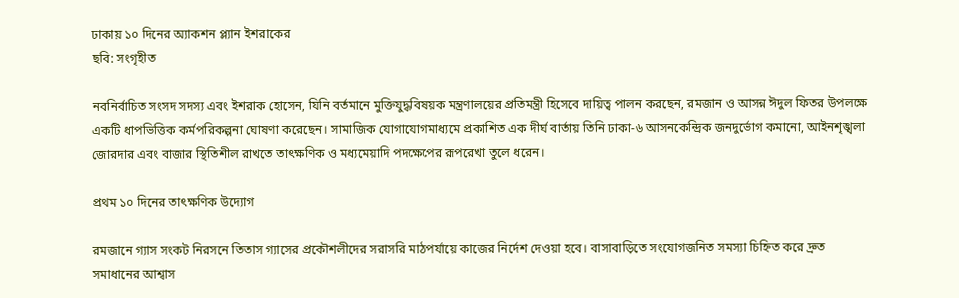ঢাকায় ১০ দিনের অ্যাকশন প্ল্যান ইশরাকের
ছবি: সংগৃহীত

নবনির্বাচিত সংসদ সদস্য এবং ইশরাক হোসেন, যিনি বর্তমানে মুক্তিযুদ্ধবিষয়ক মন্ত্রণালয়ের প্রতিমন্ত্রী হিসেবে দায়িত্ব পালন করছেন, রমজান ও আসন্ন ঈদুল ফিতর উপলক্ষে একটি ধাপভিত্তিক কর্মপরিকল্পনা ঘোষণা করেছেন। সামাজিক যোগাযোগমাধ্যমে প্রকাশিত এক দীর্ঘ বার্তায় তিনি ঢাকা-৬ আসনকেন্দ্রিক জনদুর্ভোগ কমানো, আইনশৃঙ্খলা জোরদার এবং বাজার স্থিতিশীল রাখতে তাৎক্ষণিক ও মধ্যমেয়াদি পদক্ষেপের রূপরেখা তুলে ধরেন।

প্রথম ১০ দিনের তাৎক্ষণিক উদ্যোগ

রমজানে গ্যাস সংকট নিরসনে তিতাস গ্যাসের প্রকৌশলীদের সরাসরি মাঠপর্যায়ে কাজের নির্দেশ দেওয়া হবে। বাসাবাড়িতে সংযোগজনিত সমস্যা চিহ্নিত করে দ্রুত সমাধানের আশ্বাস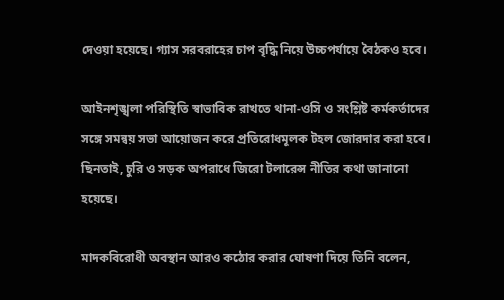দেওয়া হয়েছে। গ্যাস সরবরাহের চাপ বৃদ্ধি নিয়ে উচ্চপর্যায়ে বৈঠকও হবে।

আইনশৃঙ্খলা পরিস্থিতি স্বাভাবিক রাখতে থানা-ওসি ও সংশ্লিষ্ট কর্মকর্তাদের সঙ্গে সমন্বয় সভা আয়োজন করে প্রতিরোধমূলক টহল জোরদার করা হবে। ছিনতাই, চুরি ও সড়ক অপরাধে জিরো টলারেন্স নীতির কথা জানানো হয়েছে।

মাদকবিরোধী অবস্থান আরও কঠোর করার ঘোষণা দিয়ে তিনি বলেন,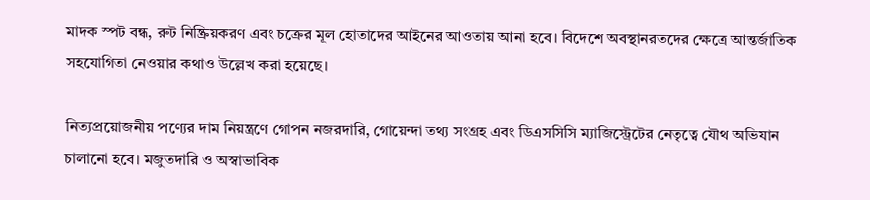মাদক স্পট বন্ধ, রুট নিষ্ক্রিয়করণ এবং চক্রের মূল হোতাদের আইনের আওতায় আনা হবে। বিদেশে অবস্থানরতদের ক্ষেত্রে আন্তর্জাতিক সহযোগিতা নেওয়ার কথাও উল্লেখ করা হয়েছে।

নিত্যপ্রয়োজনীয় পণ্যের দাম নিয়ন্ত্রণে গোপন নজরদারি, গোয়েন্দা তথ্য সংগ্রহ এবং ডিএসসিসি ম্যাজিস্ট্রেটের নেতৃত্বে যৌথ অভিযান চালানো হবে। মজুতদারি ও অস্বাভাবিক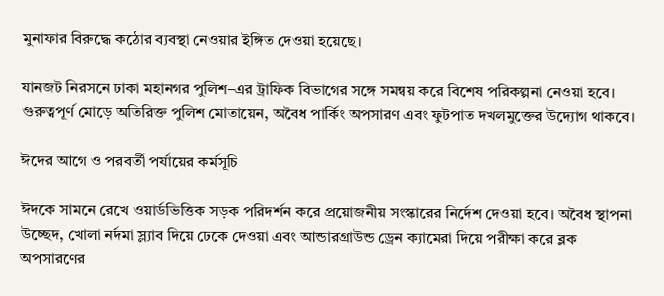মুনাফার বিরুদ্ধে কঠোর ব্যবস্থা নেওয়ার ইঙ্গিত দেওয়া হয়েছে।

যানজট নিরসনে ঢাকা মহানগর পুলিশ–এর ট্রাফিক বিভাগের সঙ্গে সমন্বয় করে বিশেষ পরিকল্পনা নেওয়া হবে। গুরুত্বপূর্ণ মোড়ে অতিরিক্ত পুলিশ মোতায়েন, অবৈধ পার্কিং অপসারণ এবং ফুটপাত দখলমুক্তের উদ্যোগ থাকবে।

ঈদের আগে ও পরবর্তী পর্যায়ের কর্মসূচি

ঈদকে সামনে রেখে ওয়ার্ডভিত্তিক সড়ক পরিদর্শন করে প্রয়োজনীয় সংস্কারের নির্দেশ দেওয়া হবে। অবৈধ স্থাপনা উচ্ছেদ, খোলা নর্দমা স্ল্যাব দিয়ে ঢেকে দেওয়া এবং আন্ডারগ্রাউন্ড ড্রেন ক্যামেরা দিয়ে পরীক্ষা করে ব্লক অপসারণের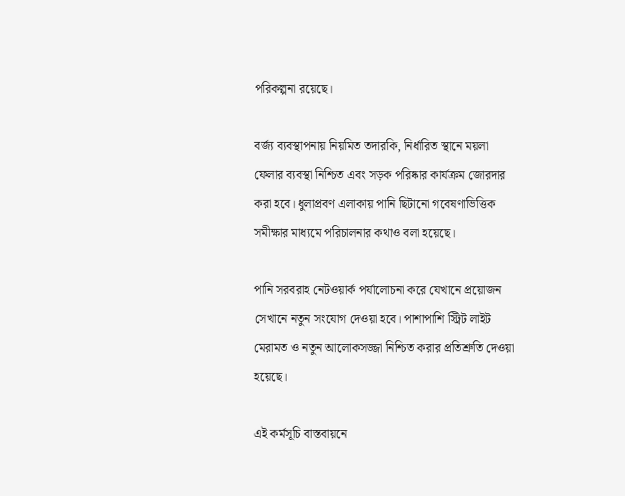পরিকল্পনা রয়েছে।

বর্জ্য ব্যবস্থাপনায় নিয়মিত তদারকি, নির্ধারিত স্থানে ময়লা ফেলার ব্যবস্থা নিশ্চিত এবং সড়ক পরিষ্কার কার্যক্রম জোরদার করা হবে। ধুলাপ্রবণ এলাকায় পানি ছিটানো গবেষণাভিত্তিক সমীক্ষার মাধ্যমে পরিচালনার কথাও বলা হয়েছে।

পানি সরবরাহ নেটওয়ার্ক পর্যালোচনা করে যেখানে প্রয়োজন সেখানে নতুন সংযোগ দেওয়া হবে। পাশাপাশি স্ট্রিট লাইট মেরামত ও নতুন আলোকসজ্জা নিশ্চিত করার প্রতিশ্রুতি দেওয়া হয়েছে।

এই কর্মসূচি বাস্তবায়নে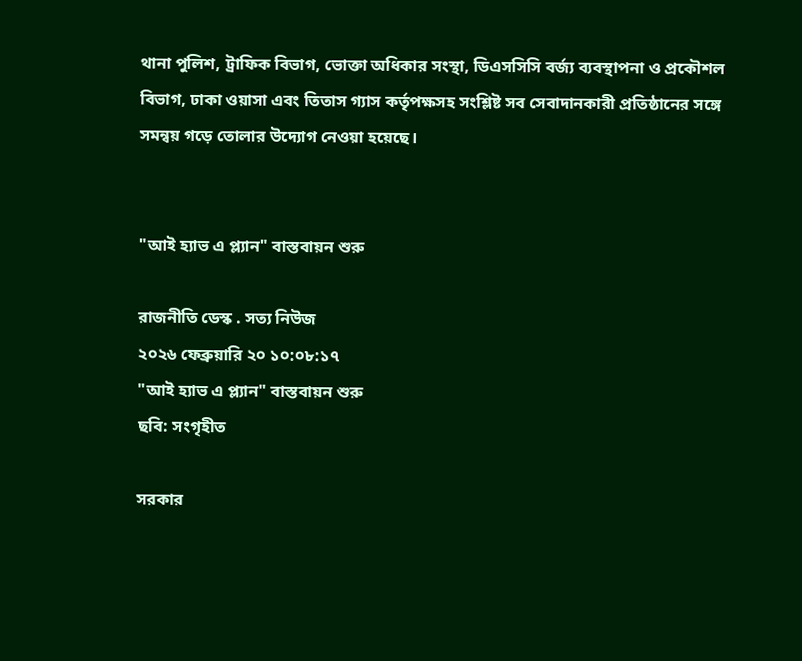থানা পুলিশ, ট্রাফিক বিভাগ, ভোক্তা অধিকার সংস্থা, ডিএসসিসি বর্জ্য ব্যবস্থাপনা ও প্রকৌশল বিভাগ, ঢাকা ওয়াসা এবং তিতাস গ্যাস কর্তৃপক্ষসহ সংশ্লিষ্ট সব সেবাদানকারী প্রতিষ্ঠানের সঙ্গে সমন্বয় গড়ে তোলার উদ্যোগ নেওয়া হয়েছে।


"আই হ্যাভ এ প্ল্যান" বাস্তবায়ন শুরু

রাজনীতি ডেস্ক . সত্য নিউজ
২০২৬ ফেব্রুয়ারি ২০ ১০:০৮:১৭
"আই হ্যাভ এ প্ল্যান" বাস্তবায়ন শুরু
ছবি: সংগৃহীত

সরকার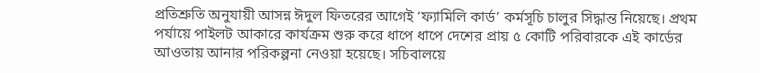প্রতিশ্রুতি অনুযায়ী আসন্ন ঈদুল ফিতরের আগেই ‘ফ্যামিলি কার্ড’ কর্মসূচি চালুর সিদ্ধান্ত নিয়েছে। প্রথম পর্যায়ে পাইলট আকারে কার্যক্রম শুরু করে ধাপে ধাপে দেশের প্রায় ৫ কোটি পরিবারকে এই কার্ডের আওতায় আনার পরিকল্পনা নেওয়া হয়েছে। সচিবালয়ে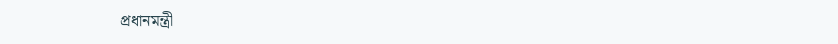প্রধানমন্ত্রী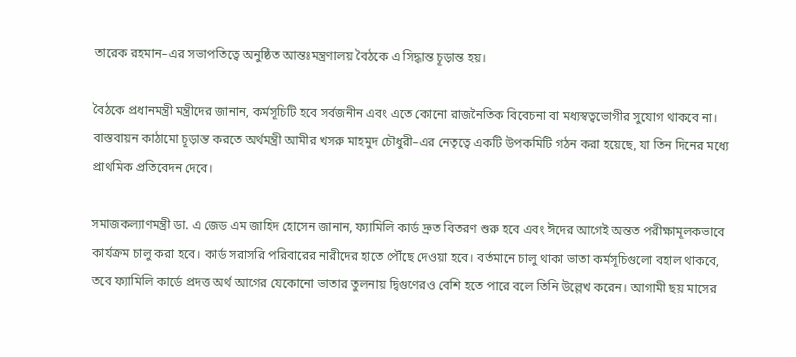তারেক রহমান–এর সভাপতিত্বে অনুষ্ঠিত আন্তঃমন্ত্রণালয় বৈঠকে এ সিদ্ধান্ত চূড়ান্ত হয়।

বৈঠকে প্রধানমন্ত্রী মন্ত্রীদের জানান, কর্মসূচিটি হবে সর্বজনীন এবং এতে কোনো রাজনৈতিক বিবেচনা বা মধ্যস্বত্বভোগীর সুযোগ থাকবে না। বাস্তবায়ন কাঠামো চূড়ান্ত করতে অর্থমন্ত্রী আমীর খসরু মাহমুদ চৌধুরী–এর নেতৃত্বে একটি উপকমিটি গঠন করা হয়েছে, যা তিন দিনের মধ্যে প্রাথমিক প্রতিবেদন দেবে।

সমাজকল্যাণমন্ত্রী ডা. এ জেড এম জাহিদ হোসেন জানান, ফ্যামিলি কার্ড দ্রুত বিতরণ শুরু হবে এবং ঈদের আগেই অন্তত পরীক্ষামূলকভাবে কার্যক্রম চালু করা হবে। কার্ড সরাসরি পরিবারের নারীদের হাতে পৌঁছে দেওয়া হবে। বর্তমানে চালু থাকা ভাতা কর্মসূচিগুলো বহাল থাকবে, তবে ফ্যামিলি কার্ডে প্রদত্ত অর্থ আগের যেকোনো ভাতার তুলনায় দ্বিগুণেরও বেশি হতে পারে বলে তিনি উল্লেখ করেন। আগামী ছয় মাসের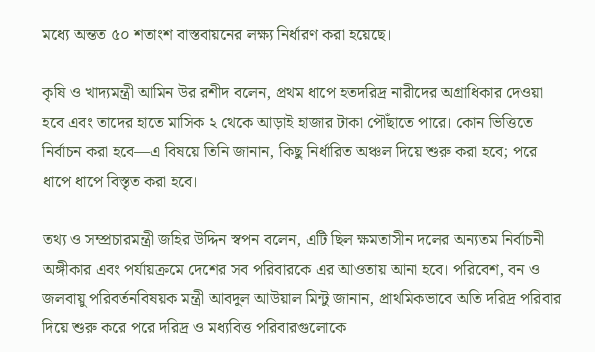মধ্যে অন্তত ৫০ শতাংশ বাস্তবায়নের লক্ষ্য নির্ধারণ করা হয়েছে।

কৃষি ও খাদ্যমন্ত্রী আমিন উর রশীদ বলেন, প্রথম ধাপে হতদরিদ্র নারীদের অগ্রাধিকার দেওয়া হবে এবং তাদের হাতে মাসিক ২ থেকে আড়াই হাজার টাকা পৌঁছাতে পারে। কোন ভিত্তিতে নির্বাচন করা হবে—এ বিষয়ে তিনি জানান, কিছু নির্ধারিত অঞ্চল দিয়ে শুরু করা হবে; পরে ধাপে ধাপে বিস্তৃত করা হবে।

তথ্য ও সম্প্রচারমন্ত্রী জহির উদ্দিন স্বপন বলেন, এটি ছিল ক্ষমতাসীন দলের অন্যতম নির্বাচনী অঙ্গীকার এবং পর্যায়ক্রমে দেশের সব পরিবারকে এর আওতায় আনা হবে। পরিবেশ, বন ও জলবায়ু পরিবর্তনবিষয়ক মন্ত্রী আবদুল আউয়াল মিন্টু জানান, প্রাথমিকভাবে অতি দরিদ্র পরিবার দিয়ে শুরু করে পরে দরিদ্র ও মধ্যবিত্ত পরিবারগুলোকে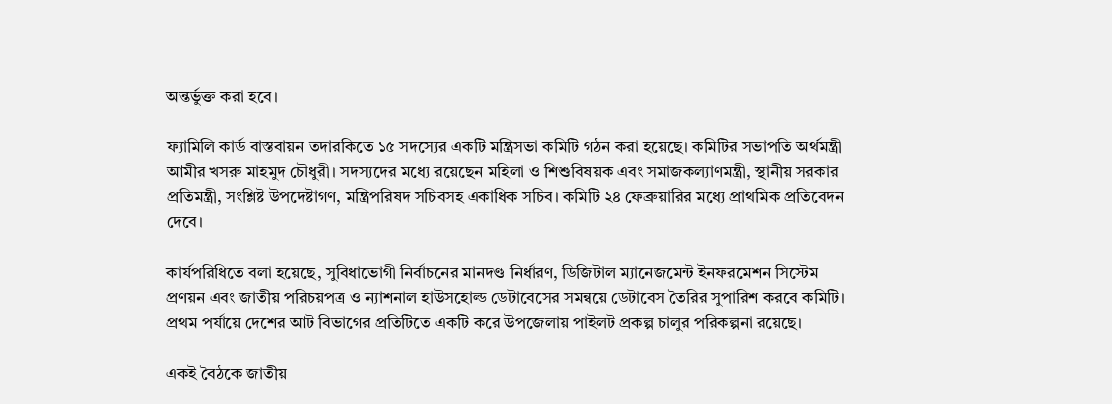অন্তর্ভুক্ত করা হবে।

ফ্যামিলি কার্ড বাস্তবায়ন তদারকিতে ১৫ সদস্যের একটি মন্ত্রিসভা কমিটি গঠন করা হয়েছে। কমিটির সভাপতি অর্থমন্ত্রী আমীর খসরু মাহমুদ চৌধুরী। সদস্যদের মধ্যে রয়েছেন মহিলা ও শিশুবিষয়ক এবং সমাজকল্যাণমন্ত্রী, স্থানীয় সরকার প্রতিমন্ত্রী, সংশ্লিষ্ট উপদেষ্টাগণ, মন্ত্রিপরিষদ সচিবসহ একাধিক সচিব। কমিটি ২৪ ফেব্রুয়ারির মধ্যে প্রাথমিক প্রতিবেদন দেবে।

কার্যপরিধিতে বলা হয়েছে, সুবিধাভোগী নির্বাচনের মানদণ্ড নির্ধারণ, ডিজিটাল ম্যানেজমেন্ট ইনফরমেশন সিস্টেম প্রণয়ন এবং জাতীয় পরিচয়পত্র ও ন্যাশনাল হাউসহোল্ড ডেটাবেসের সমন্বয়ে ডেটাবেস তৈরির সুপারিশ করবে কমিটি। প্রথম পর্যায়ে দেশের আট বিভাগের প্রতিটিতে একটি করে উপজেলায় পাইলট প্রকল্প চালুর পরিকল্পনা রয়েছে।

একই বৈঠকে জাতীয়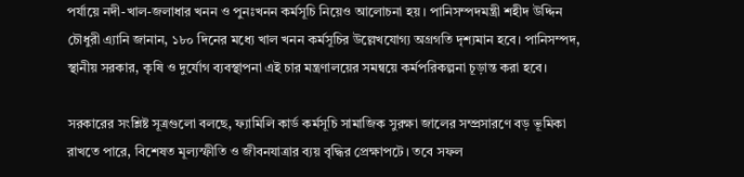পর্যায়ে নদী-খাল-জলাধার খনন ও পুনঃখনন কর্মসূচি নিয়েও আলোচনা হয়। পানিসম্পদমন্ত্রী শহীদ উদ্দিন চৌধুরী এ্যানি জানান, ১৮০ দিনের মধ্যে খাল খনন কর্মসূচির উল্লেখযোগ্য অগ্রগতি দৃশ্যমান হবে। পানিসম্পদ, স্থানীয় সরকার, কৃষি ও দুর্যোগ ব্যবস্থাপনা এই চার মন্ত্রণালয়ের সমন্বয়ে কর্মপরিকল্পনা চূড়ান্ত করা হবে।

সরকারের সংশ্লিষ্ট সূত্রগুলো বলছে, ফ্যামিলি কার্ড কর্মসূচি সামাজিক সুরক্ষা জালের সম্প্রসারণে বড় ভূমিকা রাখতে পারে, বিশেষত মূল্যস্ফীতি ও জীবনযাত্রার ব্যয় বৃদ্ধির প্রেক্ষাপটে। তবে সফল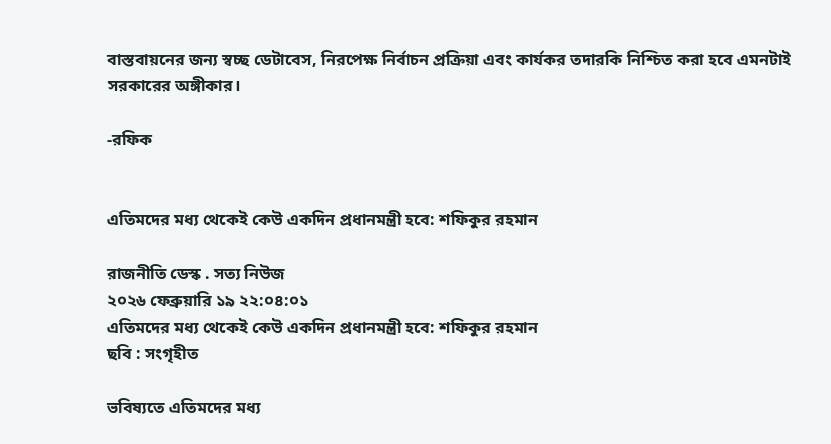বাস্তবায়নের জন্য স্বচ্ছ ডেটাবেস, নিরপেক্ষ নির্বাচন প্রক্রিয়া এবং কার্যকর তদারকি নিশ্চিত করা হবে এমনটাই সরকারের অঙ্গীকার।

-রফিক


এতিমদের মধ্য থেকেই কেউ একদিন প্রধানমন্ত্রী হবে: শফিকুর রহমান

রাজনীতি ডেস্ক . সত্য নিউজ
২০২৬ ফেব্রুয়ারি ১৯ ২২:০৪:০১
এতিমদের মধ্য থেকেই কেউ একদিন প্রধানমন্ত্রী হবে: শফিকুর রহমান
ছবি : সংগৃহীত

ভবিষ্যতে এতিমদের মধ্য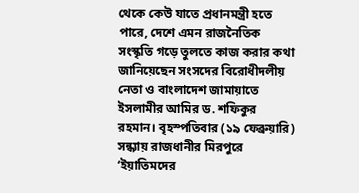থেকে কেউ যাতে প্রধানমন্ত্রী হতে পারে, দেশে এমন রাজনৈতিক সংস্কৃতি গড়ে তুলতে কাজ করার কথা জানিয়েছেন সংসদের বিরোধীদলীয় নেতা ও বাংলাদেশ জামায়াতে ইসলামীর আমির ড. শফিকুর রহমান। বৃহস্পতিবার (১৯ ফেব্রুয়ারি) সন্ধ্যায় রাজধানীর মিরপুরে ‘ইয়াতিমদের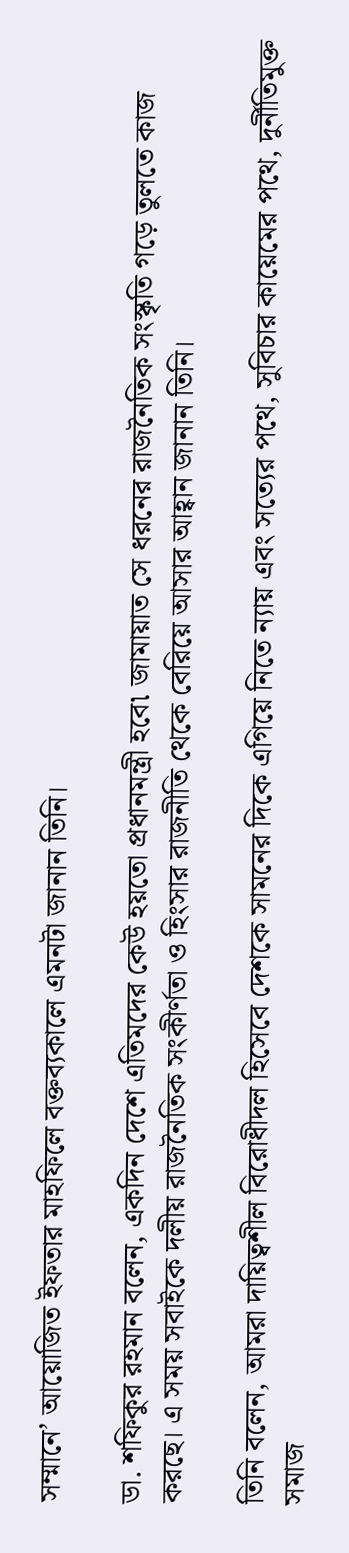সম্মানে’ আয়োজিত ইফতার মাহফিলে বক্তব্যকালে এমনটা জানান তিনি।

ডা. শফিকুর রহমান বলেন, একদিন দেশে এতিমদের কেউ হয়তো প্রধানমন্ত্রী হবে৷ জামায়াত সে ধরনের রাজনৈতিক সংস্কৃতি গড়ে তুলতে কাজ করছে। এ সময় সবাইকে দলীয় রাজনৈতিক সংকীর্ণতা ও হিংসার রাজনীতি থেকে বেরিয়ে আসার আহ্বান জানান তিনি।

তিনি বলেন, আমরা দায়িত্বশীল বিরোধীদল হিসেবে দেশকে সামনের দিকে এগিয়ে নিতে ন্যায় এবং সত্যের পথে, সুবিচার কায়েমের পথে, দুর্নীতিমুক্ত সমাজ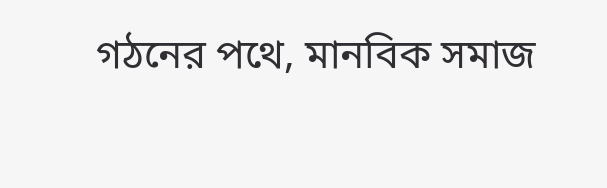গঠনের পথে, মানবিক সমাজ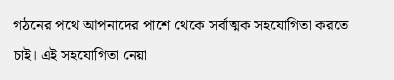গঠনের পথে আপনাদের পাশে থেকে সর্বাত্মক সহযোগিতা করতে চাই। এই সহযোগিতা নেয়া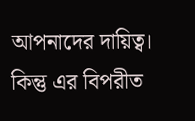আপনাদের দায়িত্ব। কিন্তু এর বিপরীত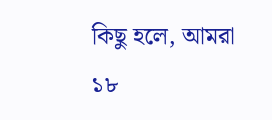কিছু হলে, আমরা ১৮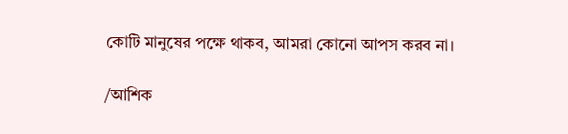কোটি মানুষের পক্ষে থাকব, আমরা কোনো আপস করব না।

/আশিক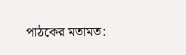পাঠকের মতামত: